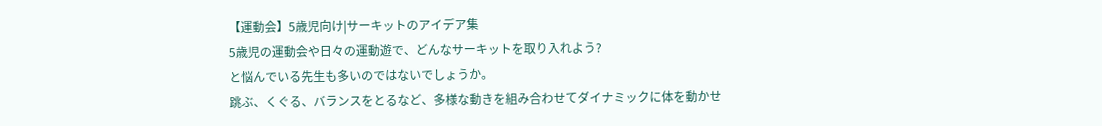【運動会】5歳児向け|サーキットのアイデア集
5歳児の運動会や日々の運動遊で、どんなサーキットを取り入れよう?
と悩んでいる先生も多いのではないでしょうか。
跳ぶ、くぐる、バランスをとるなど、多様な動きを組み合わせてダイナミックに体を動かせ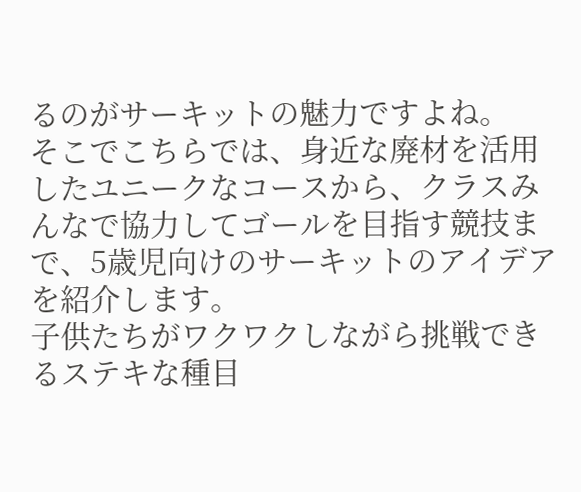るのがサーキットの魅力ですよね。
そこでこちらでは、身近な廃材を活用したユニークなコースから、クラスみんなで協力してゴールを目指す競技まで、5歳児向けのサーキットのアイデアを紹介します。
子供たちがワクワクしながら挑戦できるステキな種目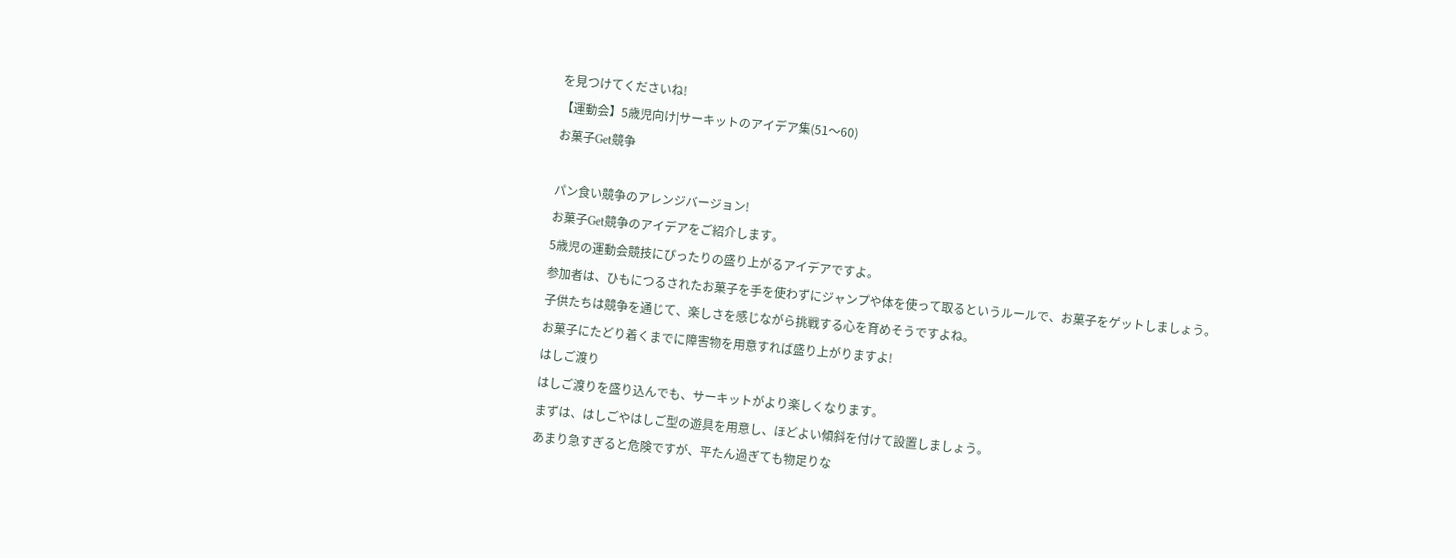を見つけてくださいね!
【運動会】5歳児向け|サーキットのアイデア集(51〜60)
お菓子Get競争

パン食い競争のアレンジバージョン!
お菓子Get競争のアイデアをご紹介します。
5歳児の運動会競技にぴったりの盛り上がるアイデアですよ。
参加者は、ひもにつるされたお菓子を手を使わずにジャンプや体を使って取るというルールで、お菓子をゲットしましょう。
子供たちは競争を通じて、楽しさを感じながら挑戦する心を育めそうですよね。
お菓子にたどり着くまでに障害物を用意すれば盛り上がりますよ!
はしご渡り
はしご渡りを盛り込んでも、サーキットがより楽しくなります。
まずは、はしごやはしご型の遊具を用意し、ほどよい傾斜を付けて設置しましょう。
あまり急すぎると危険ですが、平たん過ぎても物足りな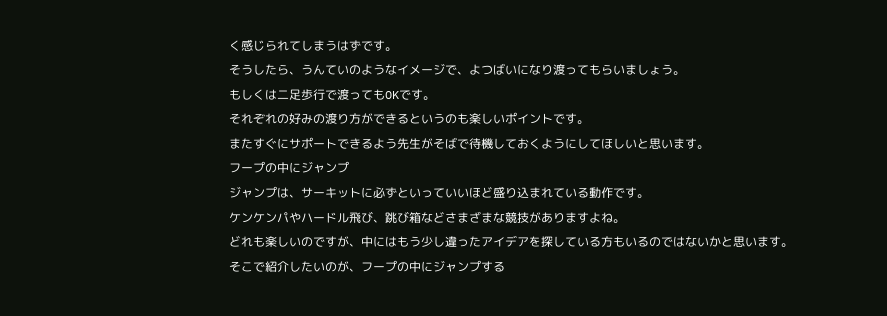く感じられてしまうはずです。
そうしたら、うんていのようなイメージで、よつばいになり渡ってもらいましょう。
もしくは二足歩行で渡ってもOKです。
それぞれの好みの渡り方ができるというのも楽しいポイントです。
またすぐにサポートできるよう先生がそばで待機しておくようにしてほしいと思います。
フープの中にジャンプ
ジャンプは、サーキットに必ずといっていいほど盛り込まれている動作です。
ケンケンパやハードル飛び、跳び箱などさまざまな競技がありますよね。
どれも楽しいのですが、中にはもう少し違ったアイデアを探している方もいるのではないかと思います。
そこで紹介したいのが、フープの中にジャンプする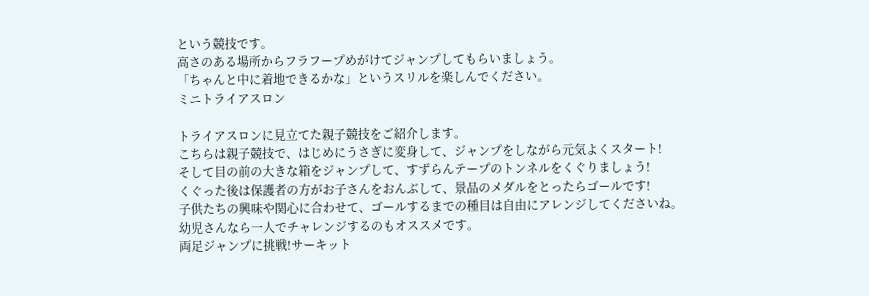という競技です。
高さのある場所からフラフープめがけてジャンプしてもらいましょう。
「ちゃんと中に着地できるかな」というスリルを楽しんでください。
ミニトライアスロン

トライアスロンに見立てた親子競技をご紹介します。
こちらは親子競技で、はじめにうさぎに変身して、ジャンプをしながら元気よくスタート!
そして目の前の大きな箱をジャンプして、すずらんテープのトンネルをくぐりましょう!
くぐった後は保護者の方がお子さんをおんぶして、景品のメダルをとったらゴールです!
子供たちの興味や関心に合わせて、ゴールするまでの種目は自由にアレンジしてくださいね。
幼児さんなら一人でチャレンジするのもオススメです。
両足ジャンプに挑戦!サーキット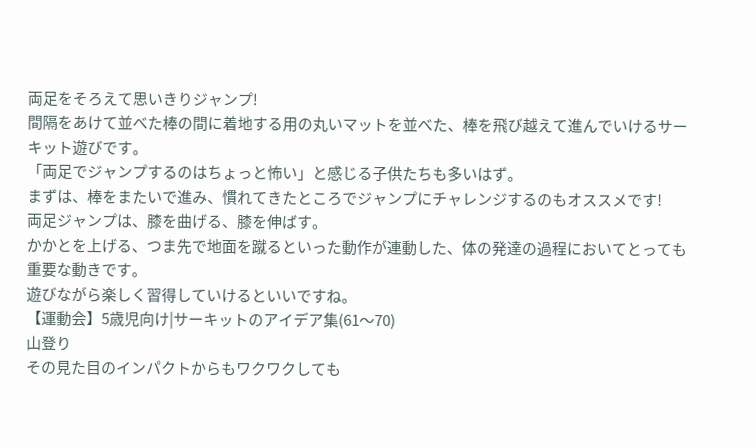両足をそろえて思いきりジャンプ!
間隔をあけて並べた棒の間に着地する用の丸いマットを並べた、棒を飛び越えて進んでいけるサーキット遊びです。
「両足でジャンプするのはちょっと怖い」と感じる子供たちも多いはず。
まずは、棒をまたいで進み、慣れてきたところでジャンプにチャレンジするのもオススメです!
両足ジャンプは、膝を曲げる、膝を伸ばす。
かかとを上げる、つま先で地面を蹴るといった動作が連動した、体の発達の過程においてとっても重要な動きです。
遊びながら楽しく習得していけるといいですね。
【運動会】5歳児向け|サーキットのアイデア集(61〜70)
山登り
その見た目のインパクトからもワクワクしても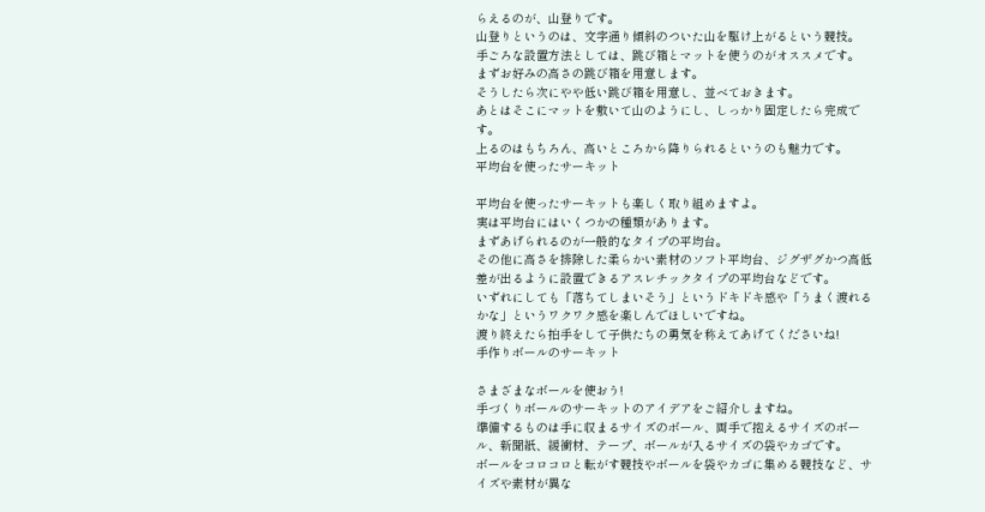らえるのが、山登りです。
山登りというのは、文字通り傾斜のついた山を駆け上がるという競技。
手ごろな設置方法としては、跳び箱とマットを使うのがオススメです。
まずお好みの高さの跳び箱を用意します。
そうしたら次にやや低い跳び箱を用意し、並べておきます。
あとはそこにマットを敷いて山のようにし、しっかり固定したら完成です。
上るのはもちろん、高いところから降りられるというのも魅力です。
平均台を使ったサーキット

平均台を使ったサーキットも楽しく取り組めますよ。
実は平均台にはいくつかの種類があります。
まずあげられるのが一般的なタイプの平均台。
その他に高さを排除した柔らかい素材のソフト平均台、ジグザグかつ高低差が出るように設置できるアスレチックタイプの平均台などです。
いずれにしても「落ちてしまいそう」というドキドキ感や「うまく渡れるかな」というワクワク感を楽しんでほしいですね。
渡り終えたら拍手をして子供たちの勇気を称えてあげてくださいね!
手作りボールのサーキット

さまざまなボールを使おう!
手づくりボールのサーキットのアイデアをご紹介しますね。
準備するものは手に収まるサイズのボール、両手で抱えるサイズのボール、新聞紙、緩衝材、テープ、ボールが入るサイズの袋やカゴです。
ボールをコロコロと転がす競技やボールを袋やカゴに集める競技など、サイズや素材が異な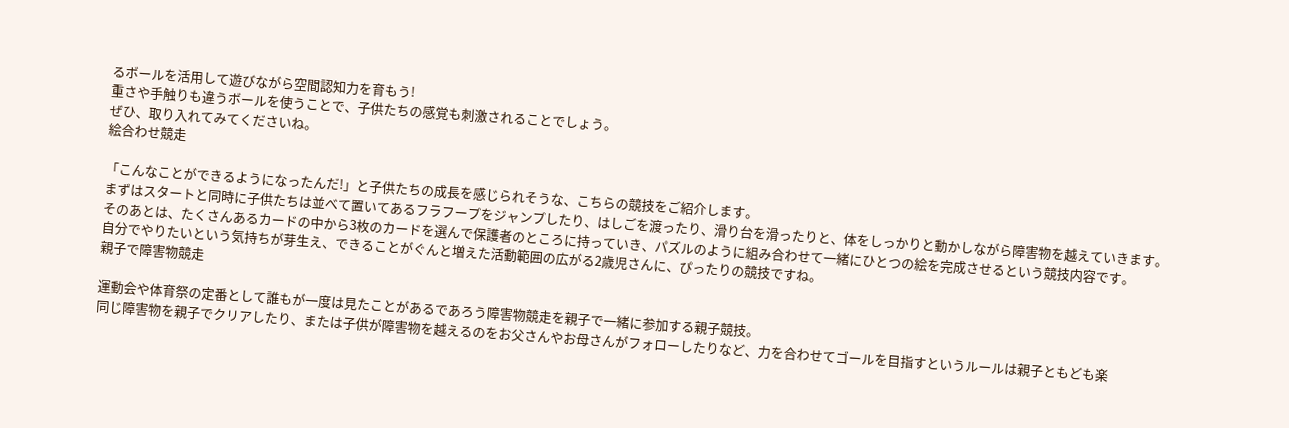るボールを活用して遊びながら空間認知力を育もう!
重さや手触りも違うボールを使うことで、子供たちの感覚も刺激されることでしょう。
ぜひ、取り入れてみてくださいね。
絵合わせ競走

「こんなことができるようになったんだ!」と子供たちの成長を感じられそうな、こちらの競技をご紹介します。
まずはスタートと同時に子供たちは並べて置いてあるフラフープをジャンプしたり、はしごを渡ったり、滑り台を滑ったりと、体をしっかりと動かしながら障害物を越えていきます。
そのあとは、たくさんあるカードの中から3枚のカードを選んで保護者のところに持っていき、パズルのように組み合わせて一緒にひとつの絵を完成させるという競技内容です。
自分でやりたいという気持ちが芽生え、できることがぐんと増えた活動範囲の広がる2歳児さんに、ぴったりの競技ですね。
親子で障害物競走

運動会や体育祭の定番として誰もが一度は見たことがあるであろう障害物競走を親子で一緒に参加する親子競技。
同じ障害物を親子でクリアしたり、または子供が障害物を越えるのをお父さんやお母さんがフォローしたりなど、力を合わせてゴールを目指すというルールは親子ともども楽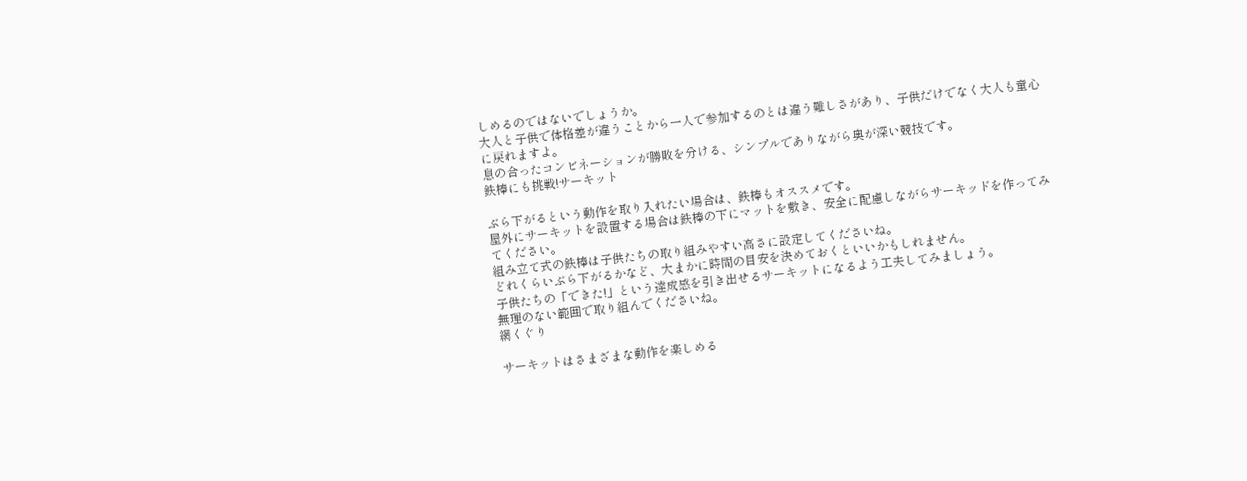しめるのではないでしょうか。
大人と子供で体格差が違うことから一人で参加するのとは違う難しさがあり、子供だけでなく大人も童心に戻れますよ。
息の合ったコンビネーションが勝敗を分ける、シンプルでありながら奥が深い競技です。
鉄棒にも挑戦!サーキット

ぶら下がるという動作を取り入れたい場合は、鉄棒もオススメです。
屋外にサーキットを設置する場合は鉄棒の下にマットを敷き、安全に配慮しながらサーキッドを作ってみてください。
組み立て式の鉄棒は子供たちの取り組みやすい高さに設定してくださいね。
どれくらいぶら下がるかなど、大まかに時間の目安を決めておくといいかもしれません。
子供たちの「できた!」という達成感を引き出せるサーキットになるよう工夫してみましょう。
無理のない範囲で取り組んでくださいね。
網くぐり

サーキットはさまざまな動作を楽しめる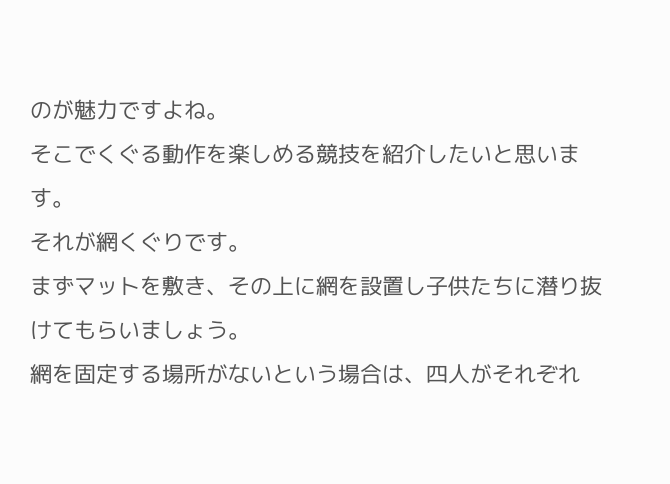のが魅力ですよね。
そこでくぐる動作を楽しめる競技を紹介したいと思います。
それが網くぐりです。
まずマットを敷き、その上に網を設置し子供たちに潜り抜けてもらいましょう。
網を固定する場所がないという場合は、四人がそれぞれ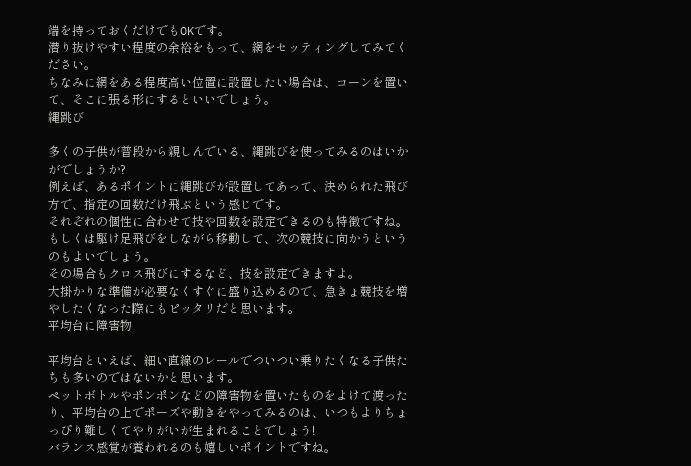端を持っておくだけでもOKです。
潜り抜けやすい程度の余裕をもって、網をセッティングしてみてください。
ちなみに網をある程度高い位置に設置したい場合は、コーンを置いて、そこに張る形にするといいでしょう。
縄跳び

多くの子供が普段から親しんでいる、縄跳びを使ってみるのはいかがでしょうか?
例えば、あるポイントに縄跳びが設置してあって、決められた飛び方で、指定の回数だけ飛ぶという感じです。
それぞれの個性に合わせて技や回数を設定できるのも特徴ですね。
もしくは駆け足飛びをしながら移動して、次の競技に向かうというのもよいでしょう。
その場合もクロス飛びにするなど、技を設定できますよ。
大掛かりな準備が必要なくすぐに盛り込めるので、急きょ競技を増やしたくなった際にもピッタリだと思います。
平均台に障害物

平均台といえば、細い直線のレールでついつい乗りたくなる子供たちも多いのではないかと思います。
ペットボトルやポンポンなどの障害物を置いたものをよけて渡ったり、平均台の上でポーズや動きをやってみるのは、いつもよりちょっぴり難しくてやりがいが生まれることでしょう!
バランス感覚が養われるのも嬉しいポイントですね。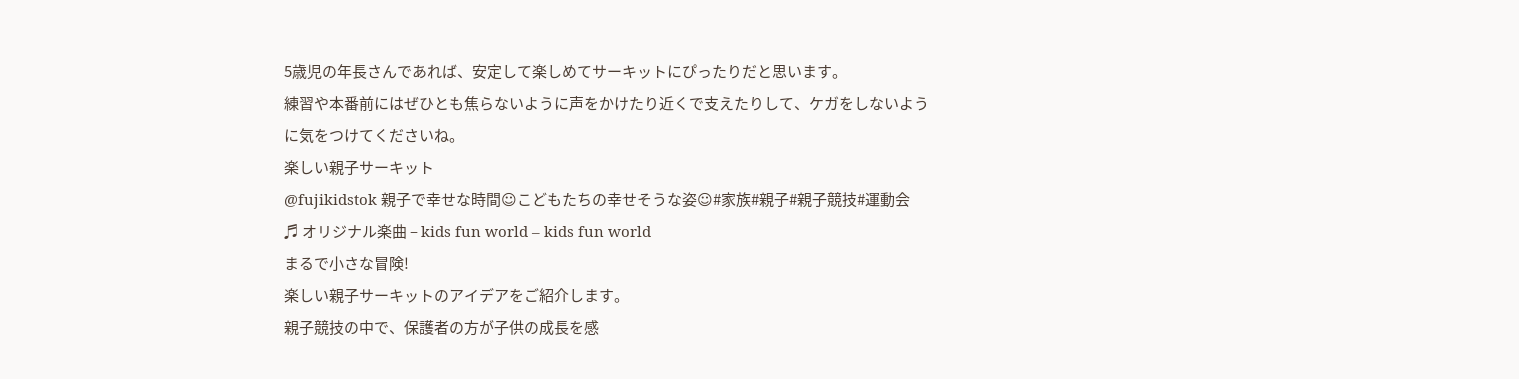5歳児の年長さんであれば、安定して楽しめてサーキットにぴったりだと思います。
練習や本番前にはぜひとも焦らないように声をかけたり近くで支えたりして、ケガをしないように気をつけてくださいね。
楽しい親子サーキット
@fujikidstok 親子で幸せな時間☺こどもたちの幸せそうな姿☺#家族#親子#親子競技#運動会
♬ オリジナル楽曲 – kids fun world – kids fun world
まるで小さな冒険!
楽しい親子サーキットのアイデアをご紹介します。
親子競技の中で、保護者の方が子供の成長を感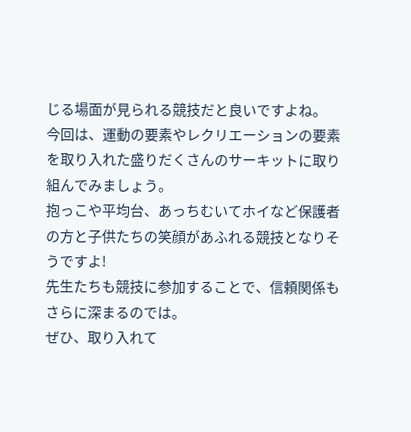じる場面が見られる競技だと良いですよね。
今回は、運動の要素やレクリエーションの要素を取り入れた盛りだくさんのサーキットに取り組んでみましょう。
抱っこや平均台、あっちむいてホイなど保護者の方と子供たちの笑顔があふれる競技となりそうですよ!
先生たちも競技に参加することで、信頼関係もさらに深まるのでは。
ぜひ、取り入れて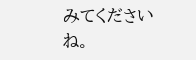みてくださいね。